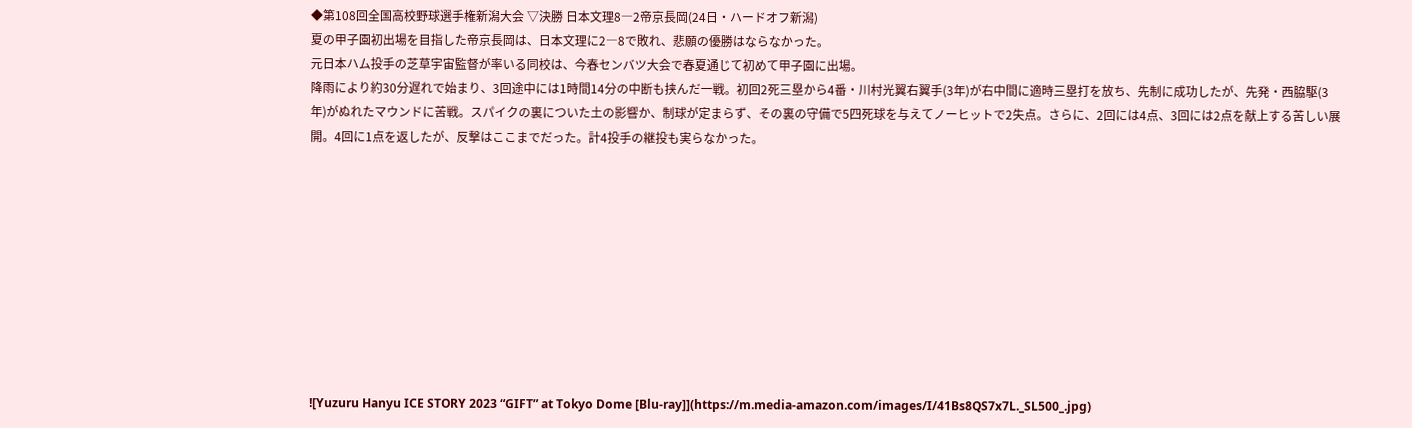◆第108回全国高校野球選手権新潟大会 ▽決勝 日本文理8―2帝京長岡(24日・ハードオフ新潟)
夏の甲子園初出場を目指した帝京長岡は、日本文理に2―8で敗れ、悲願の優勝はならなかった。
元日本ハム投手の芝草宇宙監督が率いる同校は、今春センバツ大会で春夏通じて初めて甲子園に出場。
降雨により約30分遅れで始まり、3回途中には1時間14分の中断も挟んだ一戦。初回2死三塁から4番・川村光翼右翼手(3年)が右中間に適時三塁打を放ち、先制に成功したが、先発・西脇駆(3年)がぬれたマウンドに苦戦。スパイクの裏についた土の影響か、制球が定まらず、その裏の守備で5四死球を与えてノーヒットで2失点。さらに、2回には4点、3回には2点を献上する苦しい展開。4回に1点を返したが、反撃はここまでだった。計4投手の継投も実らなかった。










![Yuzuru Hanyu ICE STORY 2023 “GIFT” at Tokyo Dome [Blu-ray]](https://m.media-amazon.com/images/I/41Bs8QS7x7L._SL500_.jpg)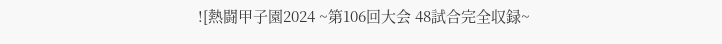![熱闘甲子園2024 ~第106回大会 48試合完全収録~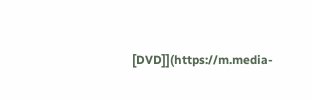[DVD]](https://m.media-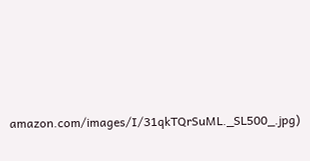amazon.com/images/I/31qkTQrSuML._SL500_.jpg)